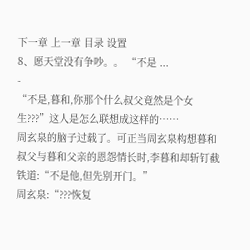下一章 上一章 目录 设置
8、愿天堂没有争吵。。 “不是 ...
-
“不是,暮和,你那个什么叔父竟然是个女生???”这人是怎么联想成这样的……
周玄泉的脑子过载了。可正当周玄泉构想暮和叔父与暮和父亲的恩怨情长时,李暮和却斩钉截铁道:“不是他,但先别开门。”
周玄泉:“???恢复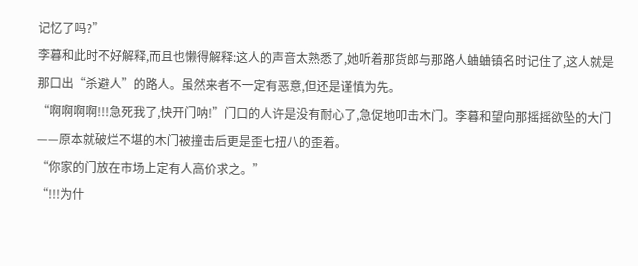记忆了吗?”
李暮和此时不好解释,而且也懒得解释:这人的声音太熟悉了,她听着那货郎与那路人蛐蛐镇名时记住了,这人就是那口出“杀避人”的路人。虽然来者不一定有恶意,但还是谨慎为先。
“啊啊啊啊!!!急死我了,快开门呐!”门口的人许是没有耐心了,急促地叩击木门。李暮和望向那摇摇欲坠的大门——原本就破烂不堪的木门被撞击后更是歪七扭八的歪着。
“你家的门放在市场上定有人高价求之。”
“!!!为什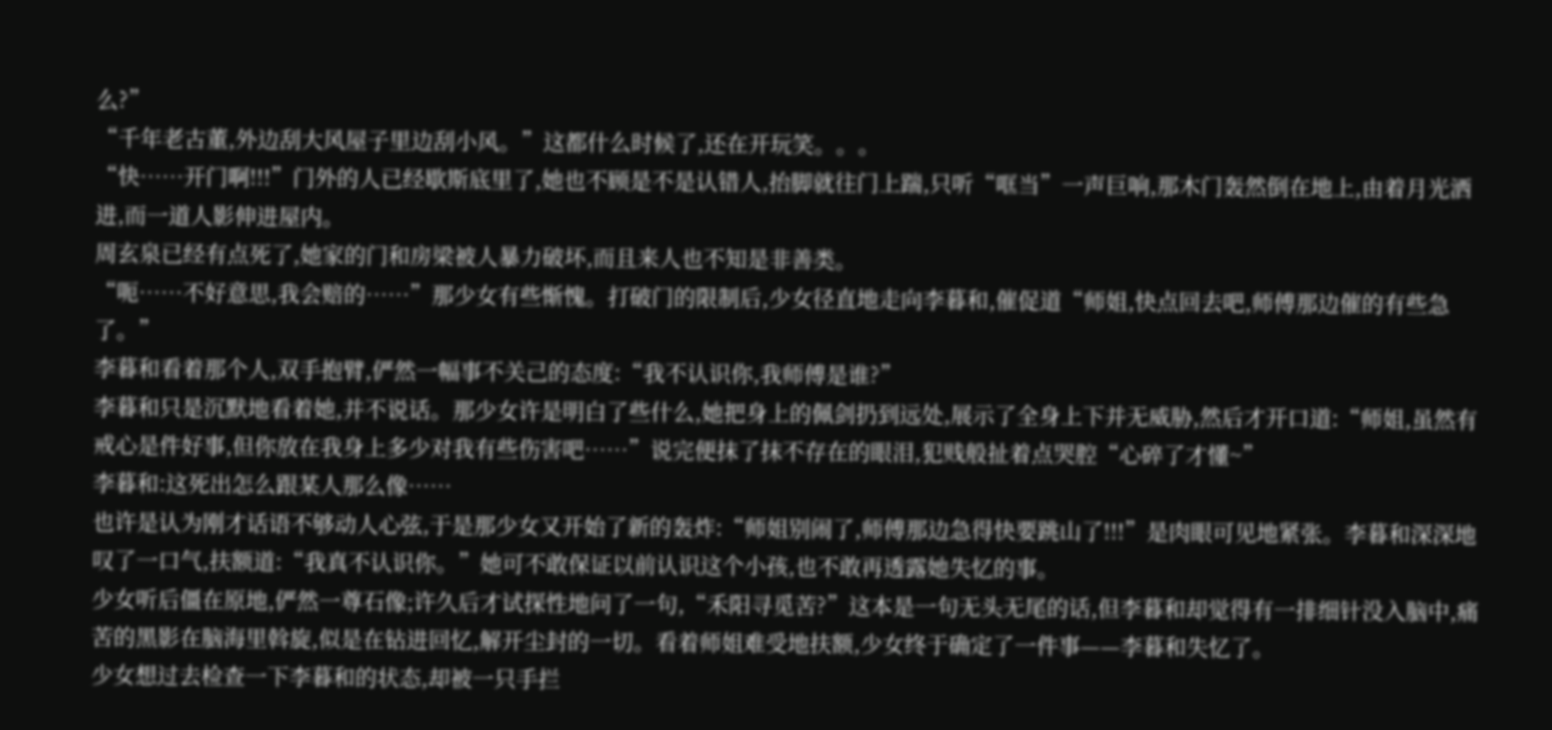么?”
“千年老古董,外边刮大风屋子里边刮小风。”这都什么时候了,还在开玩笑。。。
“快……开门啊!!!”门外的人已经歇斯底里了,她也不顾是不是认错人,抬脚就往门上踹,只听“哐当”一声巨响,那木门轰然倒在地上,由着月光洒进,而一道人影伸进屋内。
周玄泉已经有点死了,她家的门和房梁被人暴力破坏,而且来人也不知是非善类。
“呃……不好意思,我会赔的……”那少女有些惭愧。打破门的限制后,少女径直地走向李暮和,催促道“师姐,快点回去吧,师傅那边催的有些急了。”
李暮和看着那个人,双手抱臂,俨然一幅事不关己的态度:“我不认识你,我师傅是谁?”
李暮和只是沉默地看着她,并不说话。那少女许是明白了些什么,她把身上的佩剑扔到远处,展示了全身上下并无威胁,然后才开口道:“师姐,虽然有戒心是件好事,但你放在我身上多少对我有些伤害吧……”说完便抹了抹不存在的眼泪,犯贱般扯着点哭腔“心碎了才懂~”
李暮和:这死出怎么跟某人那么像……
也许是认为刚才话语不够动人心弦,于是那少女又开始了新的轰炸:“师姐别闹了,师傅那边急得快要跳山了!!!”是肉眼可见地紧张。李暮和深深地叹了一口气,扶额道:“我真不认识你。”她可不敢保证以前认识这个小孩,也不敢再透露她失忆的事。
少女听后僵在原地,俨然一尊石像;许久后才试探性地问了一句,“禾阳寻觅苦?”这本是一句无头无尾的话,但李暮和却觉得有一排细针没入脑中,痛苦的黑影在脑海里斡旋,似是在钻进回忆,解开尘封的一切。看着师姐难受地扶额,少女终于确定了一件事——李暮和失忆了。
少女想过去检查一下李暮和的状态,却被一只手拦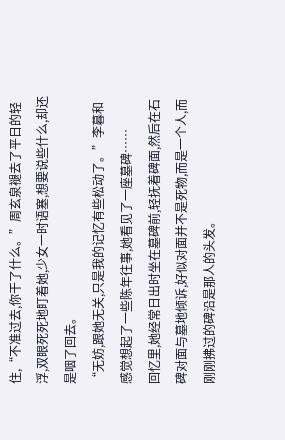住,“不准过去,你干了什么。”周玄泉褪去了平日的轻浮,双眼死死地盯着她,少女一时语塞,想要说些什么,却还是咽了回去。
“无妨,跟她无关,只是我的记忆有些松动了。”李暮和感觉想起了一些陈年往事,她看见了一座墓碑……
回忆里,她经常日出时坐在墓碑前,轻抚着碑面,然后在石碑对面与墓地倾诉,好似对面并不是死物,而是一个人,而刚刚拂过的碑沿是那人的头发。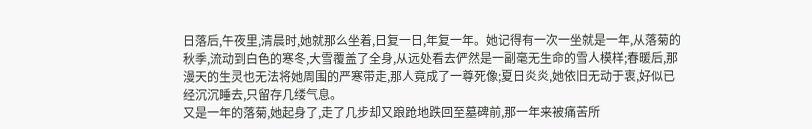日落后,午夜里,清晨时,她就那么坐着,日复一日,年复一年。她记得有一次一坐就是一年,从落菊的秋季,流动到白色的寒冬,大雪覆盖了全身,从远处看去俨然是一副毫无生命的雪人模样;春暖后,那漫天的生灵也无法将她周围的严寒带走,那人竟成了一尊死像;夏日炎炎,她依旧无动于衷,好似已经沉沉睡去,只留存几缕气息。
又是一年的落菊,她起身了,走了几步却又踉跄地跌回至墓碑前,那一年来被痛苦所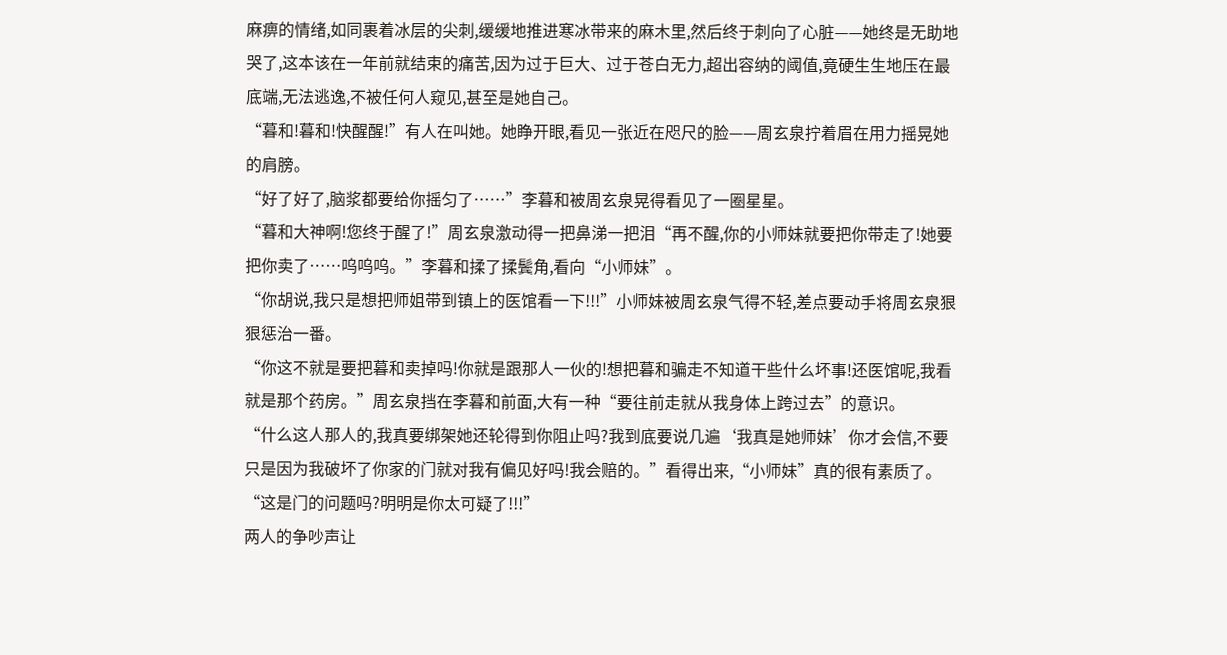麻痹的情绪,如同裹着冰层的尖刺,缓缓地推进寒冰带来的麻木里,然后终于刺向了心脏——她终是无助地哭了,这本该在一年前就结束的痛苦,因为过于巨大、过于苍白无力,超出容纳的阈值,竟硬生生地压在最底端,无法逃逸,不被任何人窥见,甚至是她自己。
“暮和!暮和!快醒醒!”有人在叫她。她睁开眼,看见一张近在咫尺的脸——周玄泉拧着眉在用力摇晃她的肩膀。
“好了好了,脑浆都要给你摇匀了……”李暮和被周玄泉晃得看见了一圈星星。
“暮和大神啊!您终于醒了!”周玄泉激动得一把鼻涕一把泪“再不醒,你的小师妹就要把你带走了!她要把你卖了……呜呜呜。”李暮和揉了揉鬓角,看向“小师妹”。
“你胡说,我只是想把师姐带到镇上的医馆看一下!!!”小师妹被周玄泉气得不轻,差点要动手将周玄泉狠狠惩治一番。
“你这不就是要把暮和卖掉吗!你就是跟那人一伙的!想把暮和骗走不知道干些什么坏事!还医馆呢,我看就是那个药房。”周玄泉挡在李暮和前面,大有一种“要往前走就从我身体上跨过去”的意识。
“什么这人那人的,我真要绑架她还轮得到你阻止吗?我到底要说几遍‘我真是她师妹’你才会信,不要只是因为我破坏了你家的门就对我有偏见好吗!我会赔的。”看得出来,“小师妹”真的很有素质了。
“这是门的问题吗?明明是你太可疑了!!!”
两人的争吵声让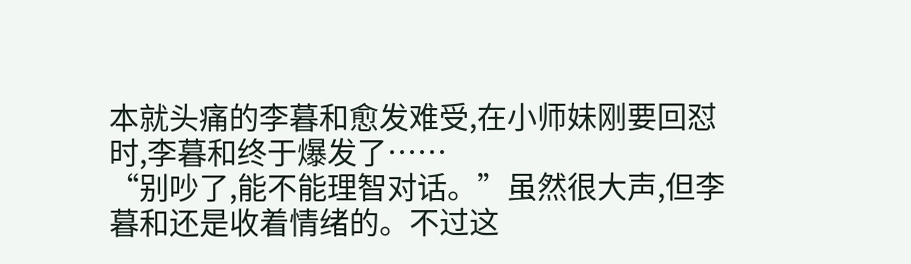本就头痛的李暮和愈发难受,在小师妹刚要回怼时,李暮和终于爆发了……
“别吵了,能不能理智对话。”虽然很大声,但李暮和还是收着情绪的。不过这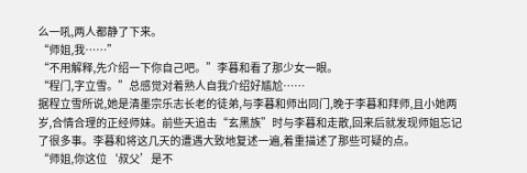么一吼,两人都静了下来。
“师姐,我……”
“不用解释,先介绍一下你自己吧。”李暮和看了那少女一眼。
“程门,字立雪。”总感觉对着熟人自我介绍好尴尬……
据程立雪所说,她是清墨宗乐志长老的徒弟,与李暮和师出同门,晚于李暮和拜师,且小她两岁,合情合理的正经师妹。前些天追击“玄黑族”时与李暮和走散,回来后就发现师姐忘记了很多事。李暮和将这几天的遭遇大致地复述一遍,着重描述了那些可疑的点。
“师姐,你这位‘叔父’是不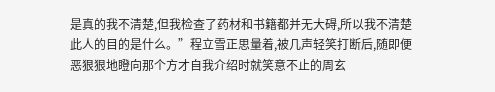是真的我不清楚,但我检查了药材和书籍都并无大碍,所以我不清楚此人的目的是什么。”程立雪正思量着,被几声轻笑打断后,随即便恶狠狠地瞪向那个方才自我介绍时就笑意不止的周玄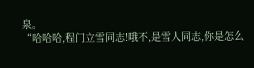泉。
“哈哈哈,程门立雪同志!哦不,是雪人同志,你是怎么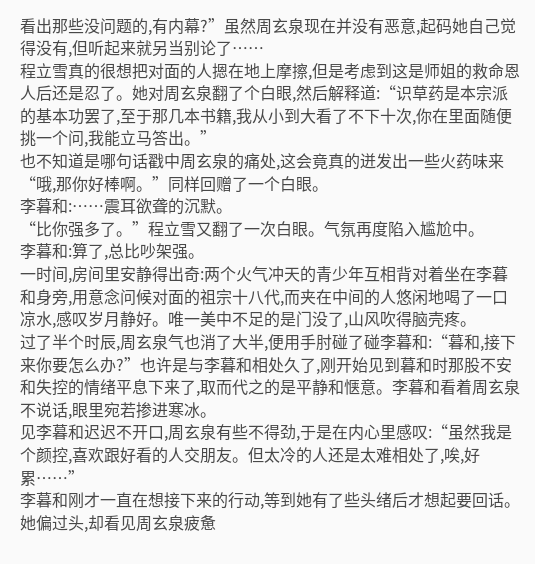看出那些没问题的,有内幕?”虽然周玄泉现在并没有恶意,起码她自己觉得没有,但听起来就另当别论了……
程立雪真的很想把对面的人摁在地上摩擦,但是考虑到这是师姐的救命恩人后还是忍了。她对周玄泉翻了个白眼,然后解释道:“识草药是本宗派的基本功罢了,至于那几本书籍,我从小到大看了不下十次,你在里面随便挑一个问,我能立马答出。”
也不知道是哪句话戳中周玄泉的痛处,这会竟真的迸发出一些火药味来“哦,那你好棒啊。”同样回赠了一个白眼。
李暮和:……震耳欲聋的沉默。
“比你强多了。”程立雪又翻了一次白眼。气氛再度陷入尴尬中。
李暮和:算了,总比吵架强。
一时间,房间里安静得出奇:两个火气冲天的青少年互相背对着坐在李暮和身旁,用意念问候对面的祖宗十八代,而夹在中间的人悠闲地喝了一口凉水,感叹岁月静好。唯一美中不足的是门没了,山风吹得脑壳疼。
过了半个时辰,周玄泉气也消了大半,便用手肘碰了碰李暮和:“暮和,接下来你要怎么办?”也许是与李暮和相处久了,刚开始见到暮和时那股不安和失控的情绪平息下来了,取而代之的是平静和惬意。李暮和看着周玄泉不说话,眼里宛若掺进寒冰。
见李暮和迟迟不开口,周玄泉有些不得劲,于是在内心里感叹:“虽然我是个颜控,喜欢跟好看的人交朋友。但太冷的人还是太难相处了,唉,好累……”
李暮和刚才一直在想接下来的行动,等到她有了些头绪后才想起要回话。她偏过头,却看见周玄泉疲惫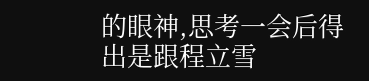的眼神,思考一会后得出是跟程立雪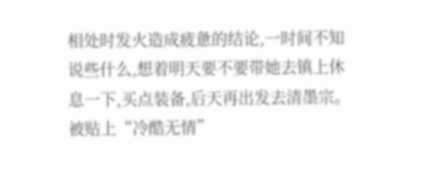相处时发火造成疲惫的结论,一时间不知说些什么,想着明天要不要带她去镇上休息一下,买点装备,后天再出发去清墨宗。被贴上“冷酷无情”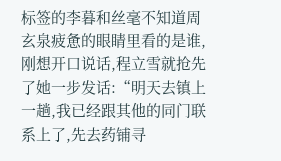标签的李暮和丝毫不知道周玄泉疲惫的眼睛里看的是谁,刚想开口说话,程立雪就抢先了她一步发话:“明天去镇上一趟,我已经跟其他的同门联系上了,先去药铺寻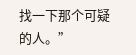找一下那个可疑的人。”